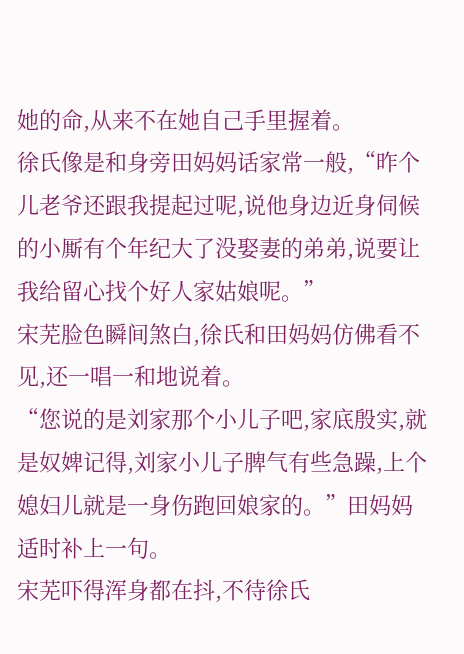她的命,从来不在她自己手里握着。
徐氏像是和身旁田妈妈话家常一般,“昨个儿老爷还跟我提起过呢,说他身边近身伺候的小厮有个年纪大了没娶妻的弟弟,说要让我给留心找个好人家姑娘呢。”
宋芜脸色瞬间煞白,徐氏和田妈妈仿佛看不见,还一唱一和地说着。
“您说的是刘家那个小儿子吧,家底殷实,就是奴婢记得,刘家小儿子脾气有些急躁,上个媳妇儿就是一身伤跑回娘家的。”田妈妈适时补上一句。
宋芜吓得浑身都在抖,不待徐氏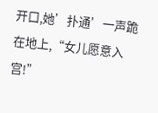开口,她’扑通’一声跪在地上,“女儿愿意入宫!”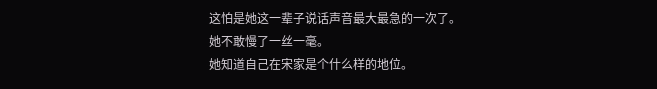这怕是她这一辈子说话声音最大最急的一次了。
她不敢慢了一丝一毫。
她知道自己在宋家是个什么样的地位。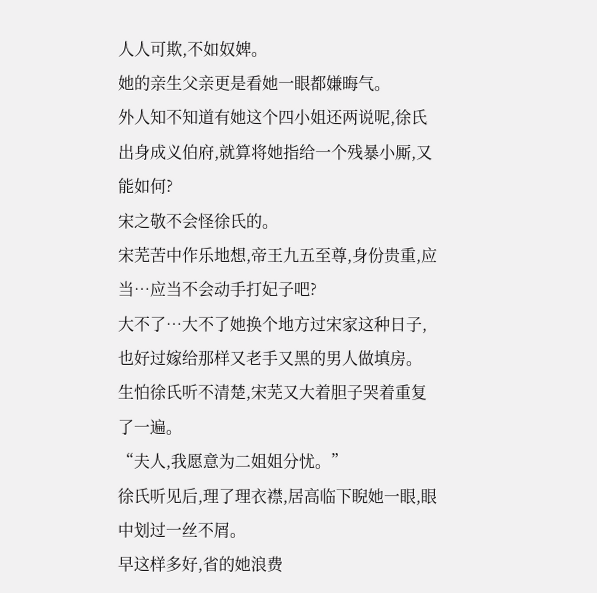人人可欺,不如奴婢。
她的亲生父亲更是看她一眼都嫌晦气。
外人知不知道有她这个四小姐还两说呢,徐氏出身成义伯府,就算将她指给一个残暴小厮,又能如何?
宋之敬不会怪徐氏的。
宋芜苦中作乐地想,帝王九五至尊,身份贵重,应当…应当不会动手打妃子吧?
大不了…大不了她换个地方过宋家这种日子,也好过嫁给那样又老手又黑的男人做填房。
生怕徐氏听不清楚,宋芜又大着胆子哭着重复了一遍。
“夫人,我愿意为二姐姐分忧。”
徐氏听见后,理了理衣襟,居高临下睨她一眼,眼中划过一丝不屑。
早这样多好,省的她浪费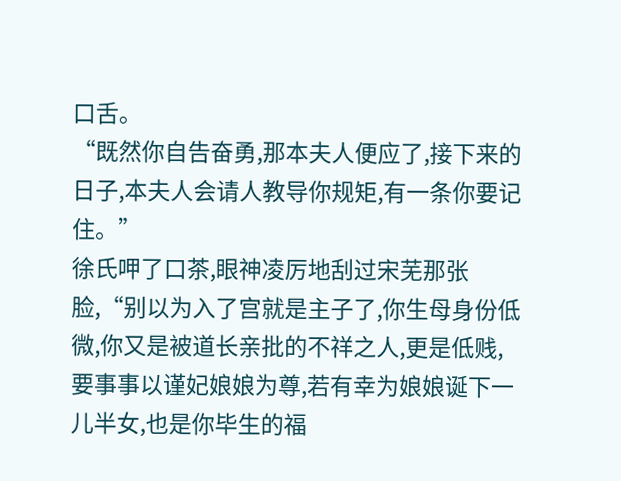口舌。
“既然你自告奋勇,那本夫人便应了,接下来的日子,本夫人会请人教导你规矩,有一条你要记住。”
徐氏呷了口茶,眼神凌厉地刮过宋芜那张脸,“别以为入了宫就是主子了,你生母身份低微,你又是被道长亲批的不祥之人,更是低贱,要事事以谨妃娘娘为尊,若有幸为娘娘诞下一儿半女,也是你毕生的福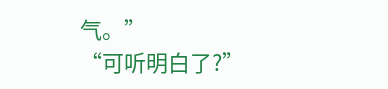气。”
“可听明白了?”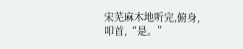宋芜麻木地听完,俯身,叩首,“是。”